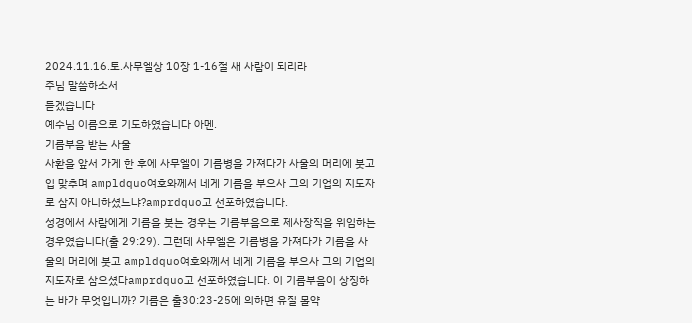2024.11.16.토.사무엘상 10장 1-16절 새 사람이 되리라
주님 말씀하소서
듣겠습니다
예수님 이름으로 기도하였습니다 아멘.
기름부음 받는 사울
사환을 앞서 가게 한 후에 사무엘이 기름병을 가져다가 사울의 머리에 붓고 입 맞추며 ampldquo여호와께서 네게 기름을 부으사 그의 기업의 지도자로 삼지 아니하셨느냐?amprdquo고 선포하였습니다.
성경에서 사람에게 기름을 붓는 경우는 기름부음으로 제사장직을 위임하는 경우였습니다(출 29:29). 그런데 사무엘은 기름병을 가져다가 기름을 사울의 머리에 붓고 ampldquo여호와께서 네게 기름을 부으사 그의 기업의 지도자로 삼으셨다amprdquo고 선포하였습니다. 이 기름부음이 상징하는 바가 무엇입니까? 기름은 출30:23-25에 의하면 유질 몰약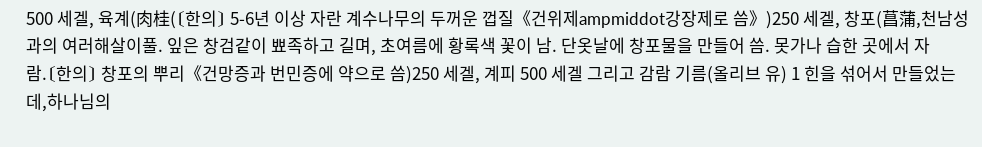500 세겔, 육계(肉桂(⦗한의⦘ 5-6년 이상 자란 계수나무의 두꺼운 껍질《건위제ampmiddot강장제로 씀》)250 세겔, 창포(菖蒲,천남성과의 여러해살이풀. 잎은 창검같이 뾰족하고 길며, 초여름에 황록색 꽃이 남. 단옷날에 창포물을 만들어 씀. 못가나 습한 곳에서 자람.⦗한의⦘ 창포의 뿌리《건망증과 번민증에 약으로 씀)250 세겔, 계피 500 세겔 그리고 감람 기름(올리브 유) 1 힌을 섞어서 만들었는데,하나님의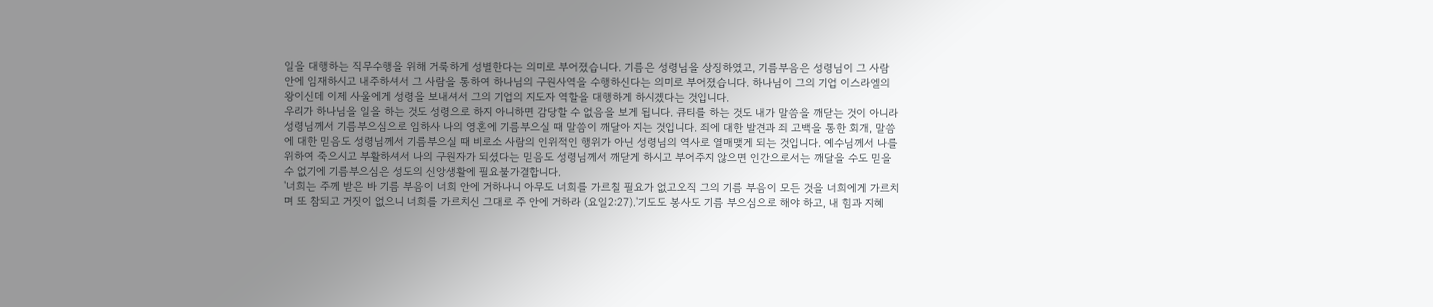일을 대행하는 직무수행을 위해 거룩하게 성별한다는 의미로 부어졌습니다. 기름은 성령님을 상징하였고, 기름부음은 성령님이 그 사람 안에 임재하시고 내주하셔서 그 사람을 통하여 하나님의 구원사역을 수행하신다는 의미로 부어졌습니다. 하나님이 그의 기업 이스라엘의 왕이신데 이제 사울에게 성령을 보내셔서 그의 기업의 지도자 역할을 대행하게 하시겠다는 것입니다.
우리가 하나님을 일을 하는 것도 성령으로 하지 아니하면 감당할 수 없음을 보게 됩니다. 큐티를 하는 것도 내가 말씀을 깨닫는 것이 아니라 성령님께서 기름부으심으로 임하사 나의 영혼에 기름부으실 때 말씀이 깨달아 지는 것입니다. 죄에 대한 발견과 죄 고백을 통한 회개, 말씀에 대한 믿음도 성령님께서 기름부으실 때 비로소 사람의 인위적인 행위가 아닌 성령님의 역사로 열매맺게 되는 것입니다. 예수님께서 나를 위하여 죽으시고 부활하셔서 나의 구원자가 되셨다는 믿음도 성령님께서 깨닫게 하시고 부어주지 않으면 인간으로서는 깨달을 수도 믿을 수 없기에 기름부으심은 성도의 신앙생활에 필요불가결합니다.
'너희는 주께 받은 바 기름 부음이 너희 안에 거하나니 아무도 너희를 가르칠 필요가 없고오직 그의 기름 부음이 모든 것을 너희에게 가르치며 또 참되고 거짓이 없으니 너희를 가르치신 그대로 주 안에 거하라 (요일2:27).'기도도 봉사도 기름 부으심으로 해야 하고, 내 힘과 지혜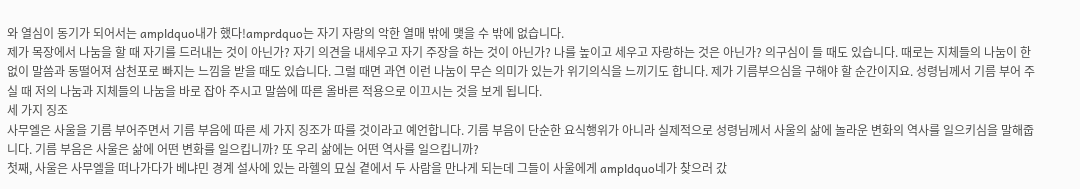와 열심이 동기가 되어서는 ampldquo내가 했다!amprdquo는 자기 자랑의 악한 열매 밖에 맺을 수 밖에 없습니다.
제가 목장에서 나눔을 할 때 자기를 드러내는 것이 아닌가? 자기 의견을 내세우고 자기 주장을 하는 것이 아닌가? 나를 높이고 세우고 자랑하는 것은 아닌가? 의구심이 들 때도 있습니다. 때로는 지체들의 나눔이 한없이 말씀과 동떨어져 삼천포로 빠지는 느낌을 받을 때도 있습니다. 그럴 때면 과연 이런 나눔이 무슨 의미가 있는가 위기의식을 느끼기도 합니다. 제가 기름부으심을 구해야 할 순간이지요. 성령님께서 기름 부어 주실 때 저의 나눔과 지체들의 나눔을 바로 잡아 주시고 말씀에 따른 올바른 적용으로 이끄시는 것을 보게 됩니다.
세 가지 징조
사무엘은 사울을 기름 부어주면서 기름 부음에 따른 세 가지 징조가 따를 것이라고 예언합니다. 기름 부음이 단순한 요식행위가 아니라 실제적으로 성령님께서 사울의 삶에 놀라운 변화의 역사를 일으키심을 말해줍니다. 기름 부음은 사울은 삶에 어떤 변화를 일으킵니까? 또 우리 삶에는 어떤 역사를 일으킵니까?
첫째, 사울은 사무엘을 떠나가다가 베냐민 경계 설사에 있는 라헬의 묘실 곁에서 두 사람을 만나게 되는데 그들이 사울에게 ampldquo네가 찾으러 갔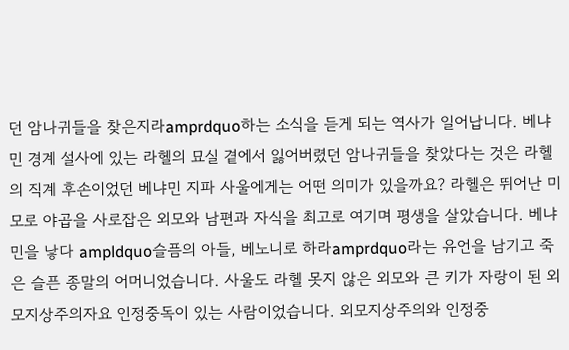던 암나귀들을 찾은지라amprdquo하는 소식을 듣게 되는 역사가 일어납니다. 베냐민 경계 설사에 있는 라헬의 묘실 곁에서 잃어버렸던 암나귀들을 찾았다는 것은 라헬의 직계 후손이었던 베냐민 지파 사울에게는 어떤 의미가 있을까요? 라헬은 뛰어난 미모로 야곱을 사로잡은 외모와 남편과 자식을 최고로 여기며 평생을 살았습니다. 베냐민을 낳다 ampldquo슬픔의 아들, 베노니로 하라amprdquo라는 유언을 남기고 죽은 슬픈 종말의 어머니었습니다. 사울도 라헬 못지 않은 외모와 큰 키가 자랑이 된 외모지상주의자요 인정중독이 있는 사람이었습니다. 외모지상주의와 인정중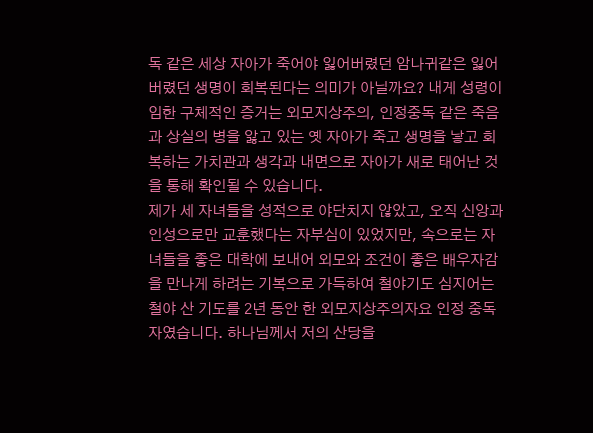독 같은 세상 자아가 죽어야 잃어버렸던 암나귀같은 잃어버렸던 생명이 회복된다는 의미가 아닐까요? 내게 성령이 임한 구체적인 증거는 외모지상주의, 인정중독 같은 죽음과 상실의 병을 앓고 있는 옛 자아가 죽고 생명을 낳고 회복하는 가치관과 생각과 내면으로 자아가 새로 태어난 것을 통해 확인될 수 있습니다.
제가 세 자녀들을 성적으로 야단치지 않았고, 오직 신앙과 인성으로만 교훈했다는 자부심이 있었지만, 속으로는 자녀들을 좋은 대학에 보내어 외모와 조건이 좋은 배우자감을 만나게 하려는 기복으로 가득하여 철야기도 심지어는 철야 산 기도를 2년 동안 한 외모지상주의자요 인정 중독자였습니다. 하나님께서 저의 산당을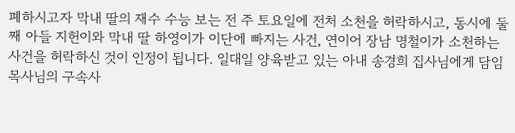폐하시고자 막내 딸의 재수 수능 보는 전 주 토요일에 전처 소천을 허락하시고, 동시에 둘째 아들 지헌이와 막내 딸 하영이가 이단에 빠지는 사건, 연이어 장남 명철이가 소천하는 사건을 허락하신 것이 인정이 됩니다. 일대일 양육받고 있는 아내 송경희 집사님에게 담임목사님의 구속사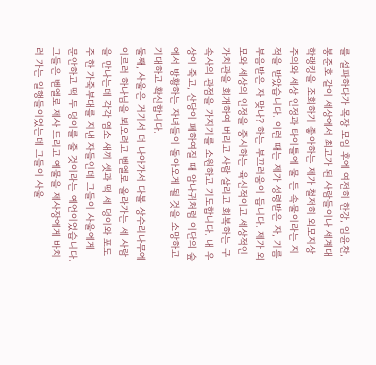를 설파하다가 목장 모임 후에 여전히 한강, 임윤찬, 봉준호 같이 세상에서 최고가 된 사람들이나 세계대학랭킹을 조회하기 좋아하는 제가 철저히 외모지상주의와 세상 인정과 타이틀에 물 든 속물이라는 지적을 받았습니다. 이런 때는 제가 성령받은 자, 기름부음받은 자 맞나? 하는 부끄러움이 듭니다. 제가 외모와 세상의 인정을 중시하는 육신적이고 세상적인 가치관을 회개하여 버리고 사람 살리고 회복하는 구속사의 관점을 가지기를 소원하고 기도합니다. 내 우상이 죽고, 산당이 폐하여질 때 암나귀처럼 이단의 숲에서 방황하는 자녀들이 돌아오게 될 것을 소망하고 기대하고 확신합니다.
둘째, 사울은 거기서 더 나아가서 다볼 상수리나무에 이르러 하나님을 뵈오려고 벧엘로 올라가는 세 사람을 만나는데 각각 염소 새끼 셋과 떡 세 덩이와 포도주 한 가죽부대를 지낸 자들인데 그들이 사울에게 문안하고 떡 두 덩이를 줄 것이라는 예언이었습니다.
그들은 벧엘로 제사 드리고 예물을 제사장에게 바치러 가는 일행들이었는데 그들이 사울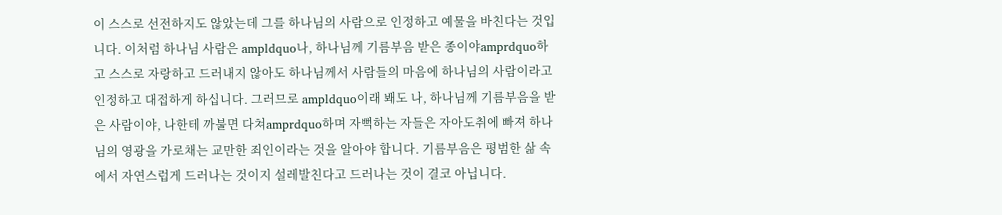이 스스로 선전하지도 않았는데 그를 하나님의 사람으로 인정하고 예물을 바친다는 것입니다. 이처럼 하나님 사람은 ampldquo나, 하나님께 기름부음 받은 종이야amprdquo하고 스스로 자랑하고 드러내지 않아도 하나님께서 사람들의 마음에 하나님의 사람이라고 인정하고 대접하게 하십니다. 그러므로 ampldquo이래 봬도 나, 하나님께 기름부음을 받은 사람이야, 나한테 까불면 다쳐amprdquo하며 자뻑하는 자들은 자아도취에 빠져 하나님의 영광을 가로채는 교만한 죄인이라는 것을 알아야 합니다. 기름부음은 평범한 삶 속에서 자연스럽게 드러나는 것이지 설레발친다고 드러나는 것이 결코 아닙니다.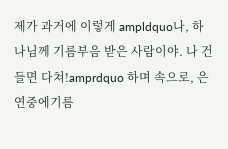제가 과거에 이렇게 ampldquo나, 하나님께 기름부음 받은 사람이야. 나 건들면 다쳐!amprdquo 하며 속으로, 은연중에기름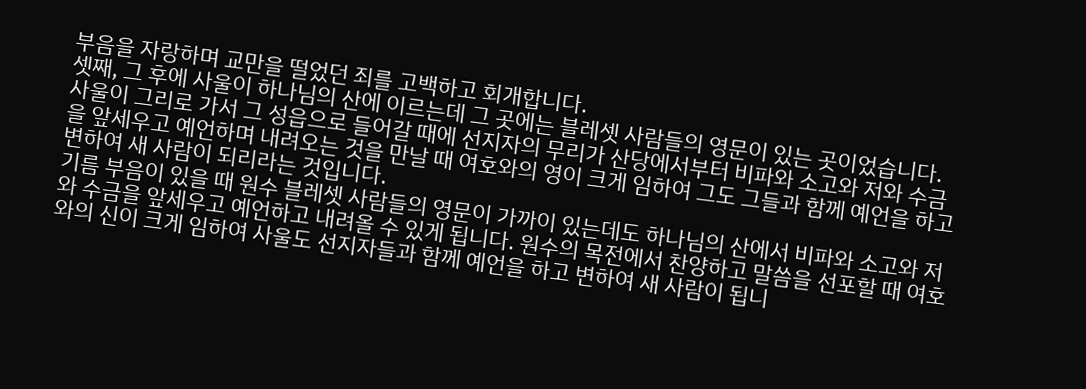부음을 자랑하며 교만을 떨었던 죄를 고백하고 회개합니다.
셋째, 그 후에 사울이 하나님의 산에 이르는데 그 곳에는 블레셋 사람들의 영문이 있는 곳이었습니다. 사울이 그리로 가서 그 성읍으로 들어갈 때에 선지자의 무리가 산당에서부터 비파와 소고와 저와 수금을 앞세우고 예언하며 내려오는 것을 만날 때 여호와의 영이 크게 임하여 그도 그들과 함께 예언을 하고 변하여 새 사람이 되리라는 것입니다.
기름 부음이 있을 때 원수 블레셋 사람들의 영문이 가까이 있는데도 하나님의 산에서 비파와 소고와 저와 수금을 앞세우고 예언하고 내려올 수 있게 됩니다. 원수의 목전에서 찬양하고 말씀을 선포할 때 여호와의 신이 크게 임하여 사울도 선지자들과 함께 예언을 하고 변하여 새 사람이 됩니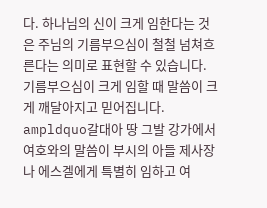다. 하나님의 신이 크게 임한다는 것은 주님의 기름부으심이 철철 넘쳐흐른다는 의미로 표현할 수 있습니다. 기름부으심이 크게 임할 때 말씀이 크게 깨달아지고 믿어집니다.
ampldquo갈대아 땅 그발 강가에서 여호와의 말씀이 부시의 아들 제사장 나 에스겔에게 특별히 임하고 여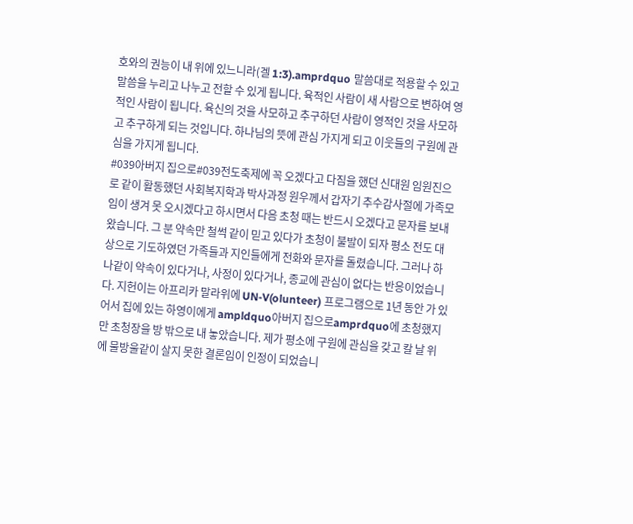호와의 권능이 내 위에 있느니라(겔 1:3).amprdquo 말씀대로 적용할 수 있고 말씀을 누리고 나누고 전할 수 있게 됩니다. 육적인 사람이 새 사람으로 변하여 영적인 사람이 됩니다. 육신의 것을 사모하고 추구하던 사람이 영적인 것을 사모하고 추구하게 되는 것입니다. 하나님의 뜻에 관심 가지게 되고 이웃들의 구원에 관심을 가지게 됩니다.
#039아버지 집으로#039전도축제에 꼭 오겠다고 다짐을 했던 신대원 임원진으로 같이 활동했던 사회복지학과 박사과정 원우께서 갑자기 추수감사절에 가족모임이 생겨 못 오시겠다고 하시면서 다음 초청 때는 반드시 오겠다고 문자를 보내왔습니다. 그 분 약속만 철썩 같이 믿고 있다가 초청이 불발이 되자 평소 전도 대상으로 기도하였던 가족들과 지인들에게 전화와 문자를 돌렸습니다. 그러나 하나같이 약속이 있다거나, 사정이 있다거나, 종교에 관심이 없다는 반응이었습니다. 지헌이는 아프리카 말라위에 UN-V(olunteer) 프로그램으로 1년 동안 가 있어서 집에 있는 하영이에게 ampldquo아버지 집으로amprdquo에 초청했지만 초청장을 방 밖으로 내 놓았습니다. 제가 평소에 구원에 관심을 갖고 칼 날 위에 물방울같이 살지 못한 결론임이 인정이 되었습니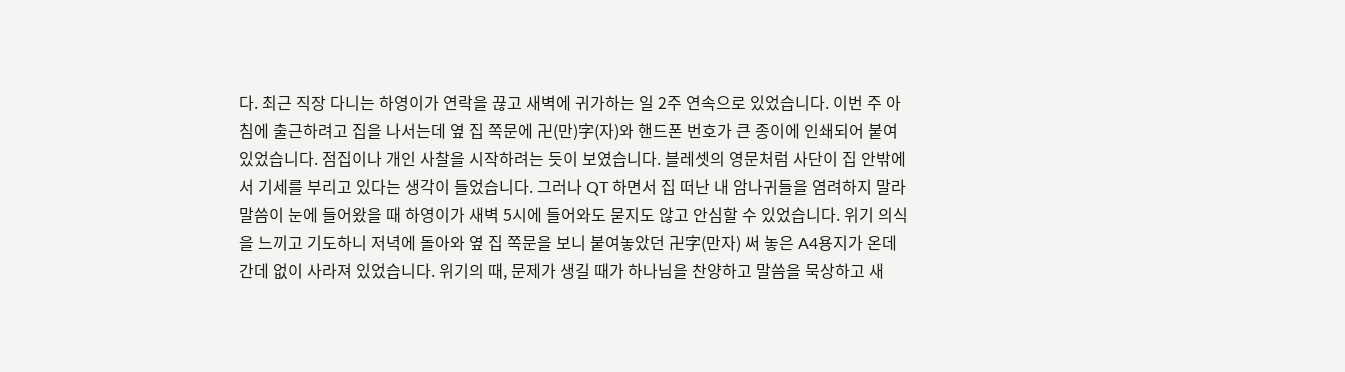다. 최근 직장 다니는 하영이가 연락을 끊고 새벽에 귀가하는 일 2주 연속으로 있었습니다. 이번 주 아침에 출근하려고 집을 나서는데 옆 집 쪽문에 卍(만)字(자)와 핸드폰 번호가 큰 종이에 인쇄되어 붙여 있었습니다. 점집이나 개인 사찰을 시작하려는 듯이 보였습니다. 블레셋의 영문처럼 사단이 집 안밖에서 기세를 부리고 있다는 생각이 들었습니다. 그러나 QT 하면서 집 떠난 내 암나귀들을 염려하지 말라 말씀이 눈에 들어왔을 때 하영이가 새벽 5시에 들어와도 묻지도 않고 안심할 수 있었습니다. 위기 의식을 느끼고 기도하니 저녁에 돌아와 옆 집 쪽문을 보니 붙여놓았던 卍字(만자) 써 놓은 A4용지가 온데 간데 없이 사라져 있었습니다. 위기의 때, 문제가 생길 때가 하나님을 찬양하고 말씀을 묵상하고 새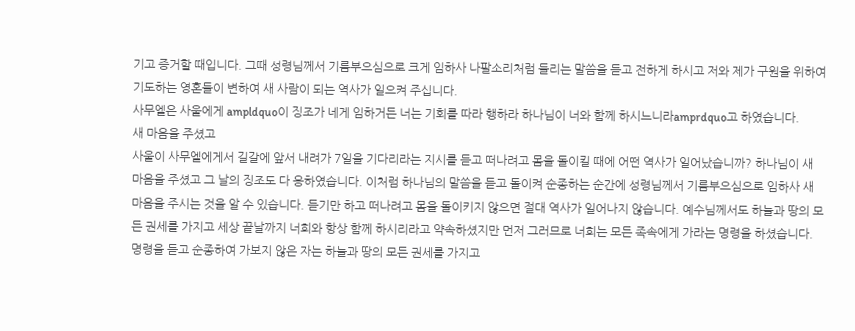기고 증거할 때입니다. 그때 성령님께서 기름부으심으로 크게 임하사 나팔소리처럼 들리는 말씀을 듣고 전하게 하시고 저와 제가 구원을 위하여 기도하는 영혼들이 변하여 새 사람이 되는 역사가 일으켜 주십니다.
사무엘은 사울에게 ampldquo이 징조가 네게 임하거든 너는 기회를 따라 행하라 하나님이 너와 함께 하시느니라amprdquo고 하였습니다.
새 마음을 주셨고
사울이 사무엘에게서 길갈에 앞서 내려가 7일을 기다리라는 지시를 듣고 떠나려고 몸을 돌이킬 때에 어떤 역사가 일어났습니까? 하나님이 새 마음을 주셨고 그 날의 징조도 다 응하였습니다. 이처럼 하나님의 말씀을 듣고 돌이켜 순종하는 순간에 성령님께서 기름부으심으로 임하사 새 마음을 주시는 것을 알 수 있습니다. 듣기만 하고 떠나려고 몸을 돌이키지 않으면 절대 역사가 일어나지 않습니다. 예수님께서도 하늘과 땅의 모든 권세를 가지고 세상 끝날까지 너희와 항상 함께 하시리라고 약속하셨지만 먼저 그러므로 너희는 모든 족속에게 가라는 명령을 하셨습니다. 명령을 듣고 순종하여 가보지 않은 자는 하늘과 땅의 모든 권세를 가지고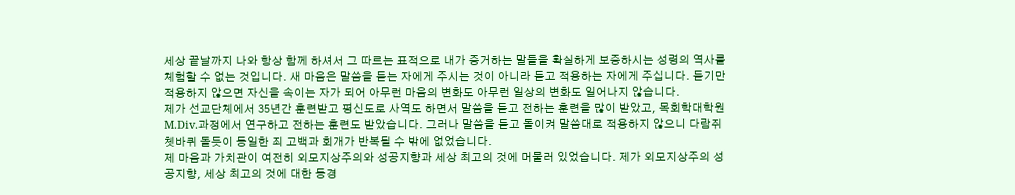세상 끝날까지 나와 항상 함께 하셔서 그 따르는 표적으로 내가 증거하는 말들을 확실하게 보증하시는 성령의 역사를 체험할 수 없는 것입니다. 새 마음은 말씀을 듣는 자에게 주시는 것이 아니라 듣고 적용하는 자에게 주십니다. 듣기만 적용하지 않으면 자신을 속이는 자가 되어 아무런 마음의 변화도 아무런 일상의 변화도 일어나지 않습니다.
제가 선교단체에서 35년간 훈련받고 평신도로 사역도 하면서 말씀을 듣고 전하는 훈련을 많이 받았고, 목회학대학원 M.Div.과정에서 연구하고 전하는 훈련도 받았습니다. 그러나 말씀을 듣고 돌이켜 말씀대로 적용하지 않으니 다람쥐 쳇바퀴 돌듯이 동일한 죄 고백과 회개가 반복될 수 밖에 없었습니다.
제 마음과 가치관이 여전히 외모지상주의와 성공지향과 세상 최고의 것에 머물러 있었습니다. 제가 외모지상주의 성공지향, 세상 최고의 것에 대한 동경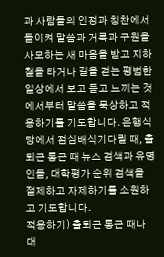과 사람들의 인정과 칭찬에서 돌이켜 말씀과 거룩과 구원을 사모하는 새 마음을 받고 지하철을 타거나 길을 걷는 평범한 일상에서 보고 듣고 느끼는 것에서부터 말씀을 묵상하고 적용하기를 기도합니다. 은행식당에서 점심배식기다릴 때, 출퇴근 통근 때 뉴스 검색과 유명인들, 대학평가 순위 검색을 절제하고 자제하기를 소원하고 기도합니다.
적용하기) 출퇴근 통근 때나 대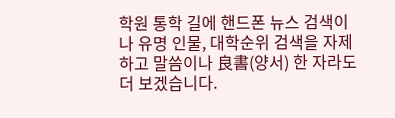학원 통학 길에 핸드폰 뉴스 검색이나 유명 인물, 대학순위 검색을 자제하고 말씀이나 良書(양서) 한 자라도 더 보겠습니다.